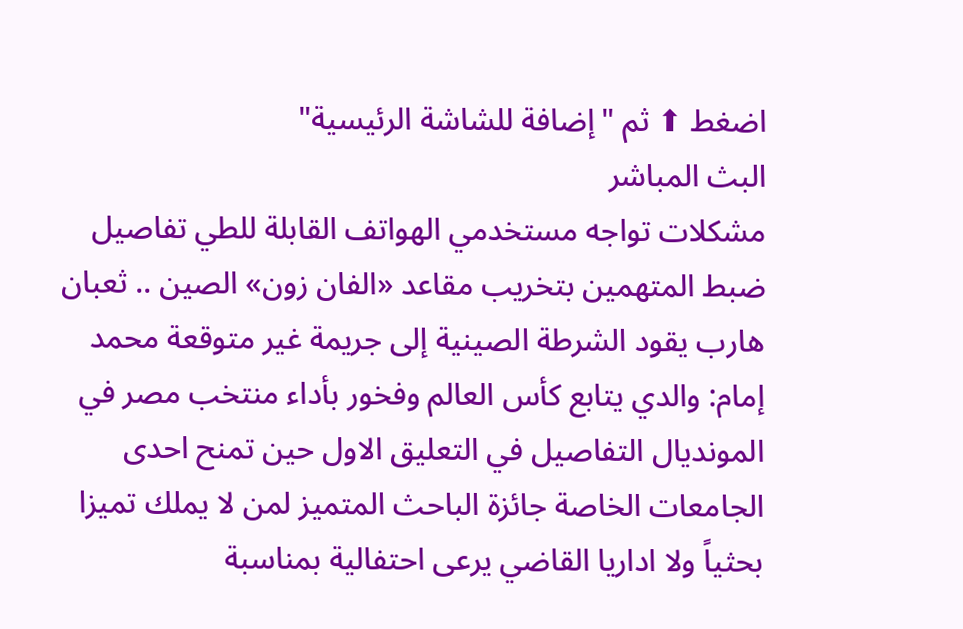اضغط ⬆ ثم "إضافة للشاشة الرئيسية"
البث المباشر
مشكلات تواجه مستخدمي الهواتف القابلة للطي تفاصيل ضبط المتهمين بتخريب مقاعد «الفان زون» الصين .. ثعبان هارب يقود الشرطة الصينية إلى جريمة غير متوقعة محمد إمام: والدي يتابع كأس العالم وفخور بأداء منتخب مصر في المونديال التفاصيل في التعليق الاول حين تمنح احدى الجامعات الخاصة جائزة الباحث المتميز لمن لا يملك تميزا بحثياً ولا اداريا القاضي يرعى احتفالية بمناسبة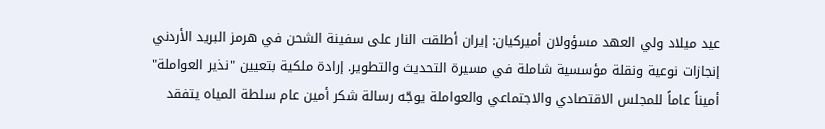عيد ميلاد ولي العهد مسؤولان أميركيان: إيران أطلقت النار على سفينة الشحن في هرمز البريد الأردني إنجازات نوعية ونقلة مؤسسية شاملة في مسيرة التحديث والتطوير. إرادة ملكية بتعيين "نذير العواملة" أميناً عاماً للمجلس الاقتصادي والاجتماعي والعواملة يوجّه رسالة شكر أمين عام سلطة المياه يتفقد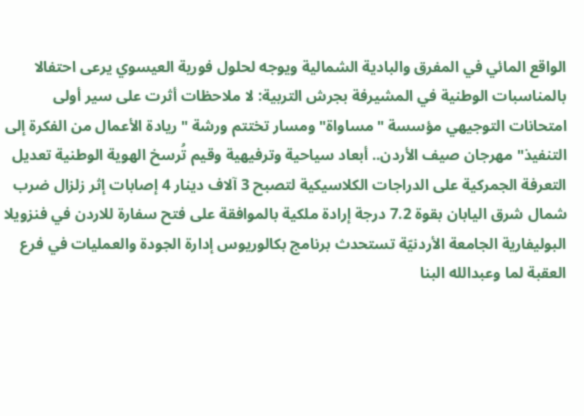الواقع المائي في المفرق والبادية الشمالية ويوجه لحلول فورية العيسوي يرعى احتفالا بالمناسبات الوطنية في المشيرفة بجرش التربية: لا ملاحظات أثرت على سير أولى امتحانات التوجيهي مؤسسة "مساواة" ومسار تختتم ورشة "ريادة الأعمال من الفكرة إلى التنفيذ" مهرجان صيف الأردن.. أبعاد سياحية وترفيهية وقيم تُرسخ الهوية الوطنية تعديل التعرفة الجمركية على الدراجات الكلاسيكية لتصبح 3 آلاف دينار 4 إصابات إثر زلزال ضرب شمال شرق اليابان بقوة 7.2 درجة إرادة ملكية بالموافقة على فتح سفارة للاردن في فنزويلا البوليفارية الجامعة الأردنيّة تستحدث برنامج بكالوريوس إدارة الجودة والعمليات في فرع العقبة لما وعبدالله البنا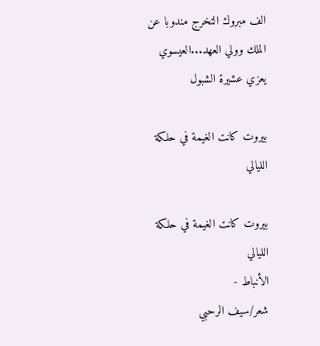الف مبروك التخرج مندوبا عن الملك وولي العهد...العيسوي يعزي عشيرة الشبول

بيروت كانت الغيمة في حلكة الليالي

بيروت كانت الغيمة في حلكة الليالي
الأنباط -
شعر/سيف الرحبي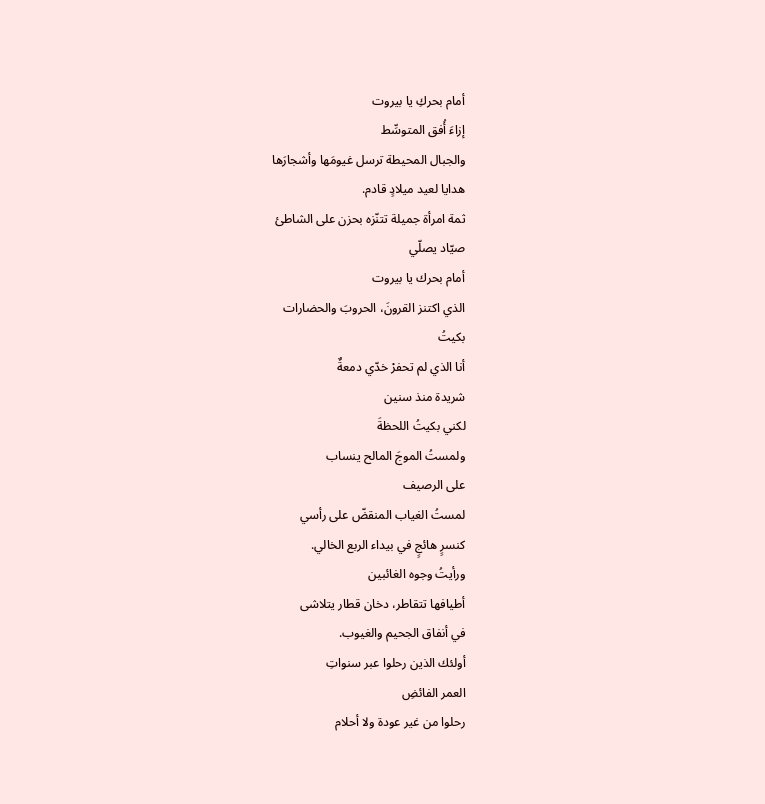أمام بحركِ يا بيروت
إزاءَ أُفق المتوسِّط
والجبال المحيطة ترسل غيومَها وأشجارَها
هدايا لعيد ميلادٍ قادم.
ثمة امرأة جميلة تتنّزه بحزن على الشاطئ
صيّاد يصلّي
أمام بحرك يا بيروت
الذي اكتنز القرونَ، الحروبَ والحضارات
بكيتُ
أنا الذي لم تحفرْ خدّي دمعةٌ
شريدة منذ سنين
لكني بكيتُ اللحظةَ
ولمستُ الموجَ المالح ينساب
على الرصيف
لمستُ الغياب المنقضّ على رأسي
كنسرٍ هائجٍ في بيداء الربع الخالي.
ورأيتُ وجوه الغائبين
أطيافها تتقاطر، دخان قطار يتلاشى
في أنفاق الجحيم والغيوب.
أولئك الذين رحلوا عبر سنواتِ
العمر الفائضِ
رحلوا من غير عودة ولا أحلام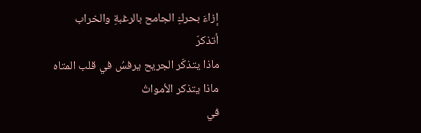إزاءَ بحركِ الجامح بالرغبةِ والخراب
أتذكرّ
ماذا يتذكّر الجريح يرفسُ في قلب المتاه
ماذا يتذكر الأمواتُ
في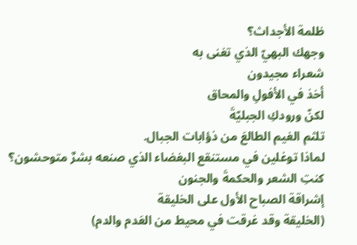ظلمة الأجداث؟
وجهك البهيّ الذي تغنى به
شعراء مجيدون
أخذ في الأفولِ والمحاق
لكنّ ورودكِ الجبليّةَ
تلثم الغيم الطالعَ من ذؤابات الجبال.
لماذا توغلين في مستنقع البغضاء الذي صنعه بشرٌ متوحشون؟
كنتِ الشعر والحكمةَ والجنون
إشراقة الصباح الأول على الخليقة
(الخليقة وقد غرقت في محيط من العَدم والدم)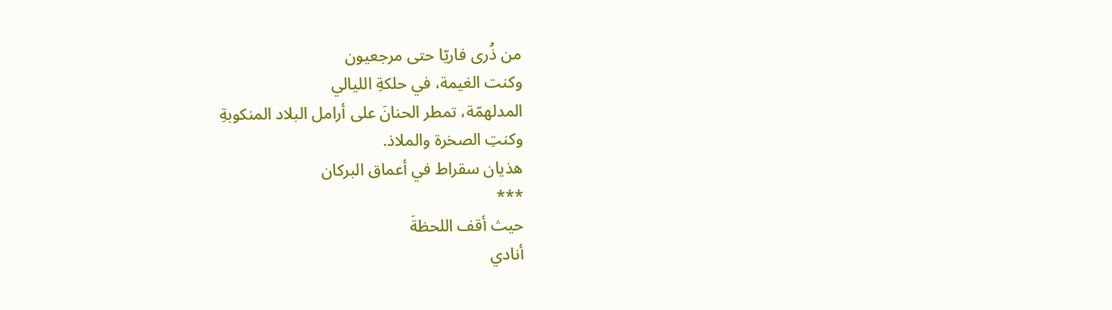من ذُرى فاريّا حتى مرجعيون
وكنت الغيمة، في حلكةِ الليالي
المدلهمّة، تمطر الحنانَ على أرامل البلاد المنكوبةِ
وكنتِ الصخرة والملاذ.
هذيان سقراط في أعماق البركان
***
حيث أقف اللحظةَ
أنادي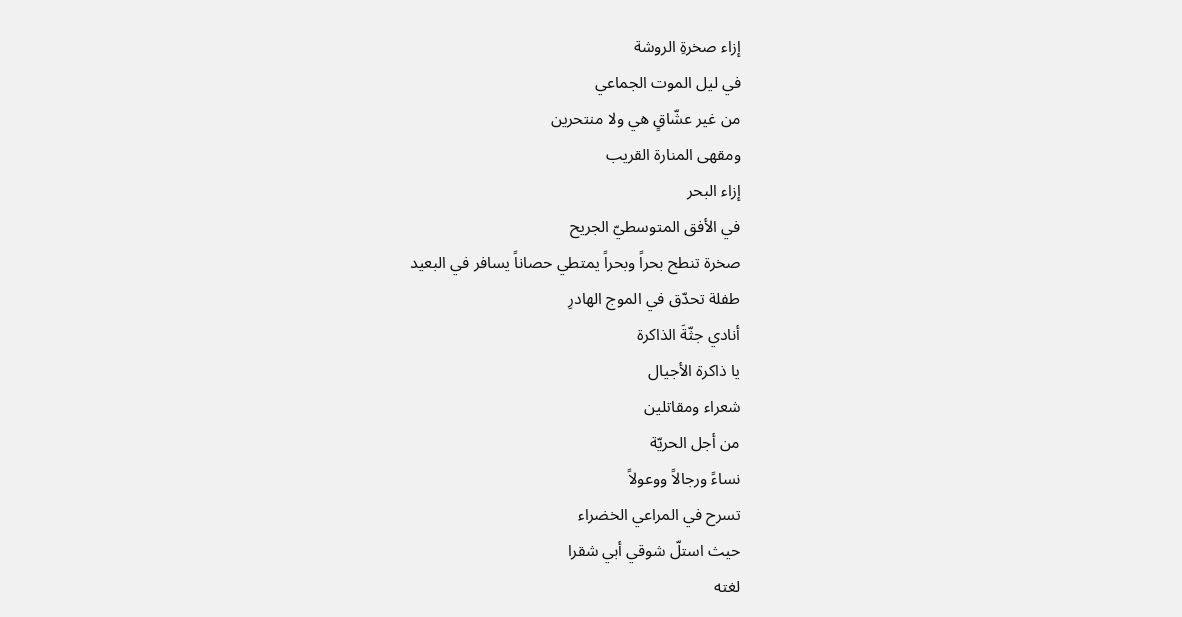إزاء صخرةِ الروشة
في ليل الموت الجماعي
من غير عشّاقٍ هي ولا منتحرين
ومقهى المنارة القريب
إزاء البحر
في الأفق المتوسطيّ الجريح
صخرة تنطح بحراً وبحراً يمتطي حصاناً يسافر في البعيد
طفلة تحدّق في الموج الهادرِ
أنادي جثّةَ الذاكرة
يا ذاكرة الأجيال
شعراء ومقاتلين
من أجل الحريّة
نساءً ورجالاً ووعولاً
تسرح في المراعي الخضراء
حيث استلّ شوقي أبي شقرا
لغته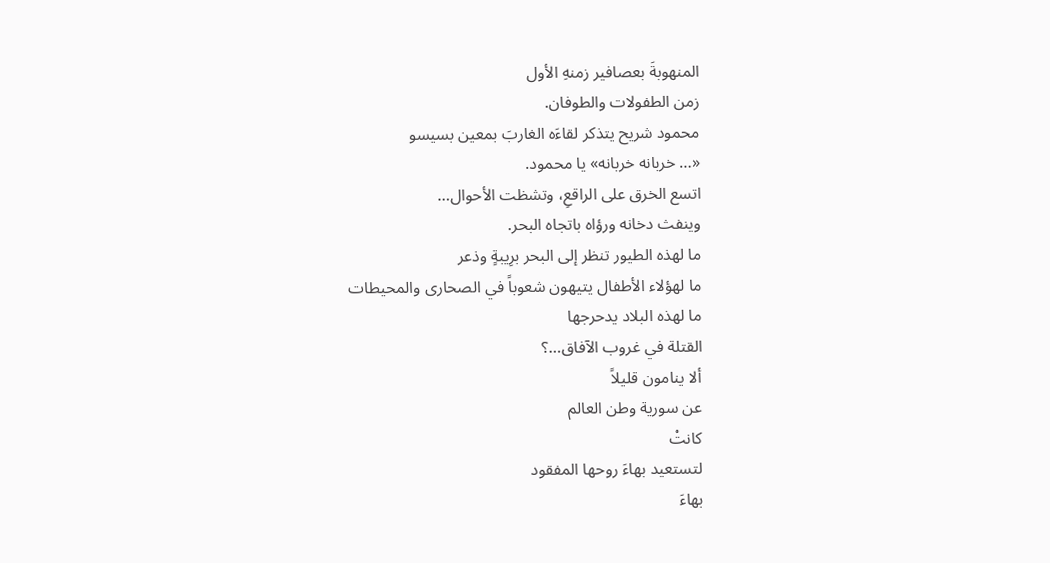المنهوبةَ بعصافير زمنهِ الأول
زمن الطفولات والطوفان.
محمود شريح يتذكر لقاءَه الغاربَ بمعين بسيسو
«… خربانه خربانه» يا محمود.
اتسع الخرق على الراقعِ، وتشظت الأحوال…
وينفث دخانه ورؤاه باتجاه البحر.
ما لهذه الطيور تنظر إلى البحر برِيبةٍ وذعر
ما لهؤلاء الأطفال يتيهون شعوباً في الصحارى والمحيطات
ما لهذه البلاد يدحرجها
القتلة في غروب الآفاق…؟
ألا ينامون قليلاً
عن سورية وطن العالم
كانتْ
لتستعيد بهاءَ روحها المفقود
بهاءَ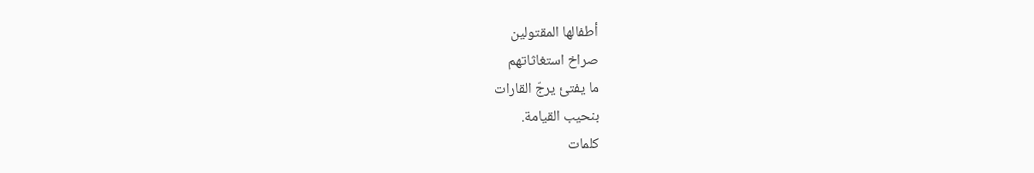أطفالها المقتولين
صراخ استغاثاتهم
ما يفتئ يرجّ القارات
بنحيب القيامة.
كلمات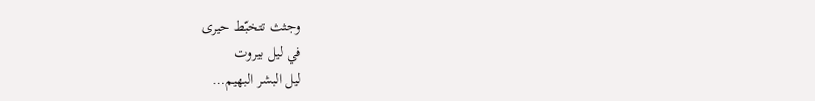وجثث تتخبّط حيرى
في ليل بيروت
ليل البشر البهيم…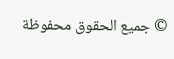© جميع الحقوق محفوظة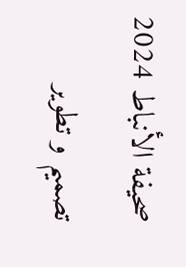صحيفة الأنباط 2024
تصميم و تطوير